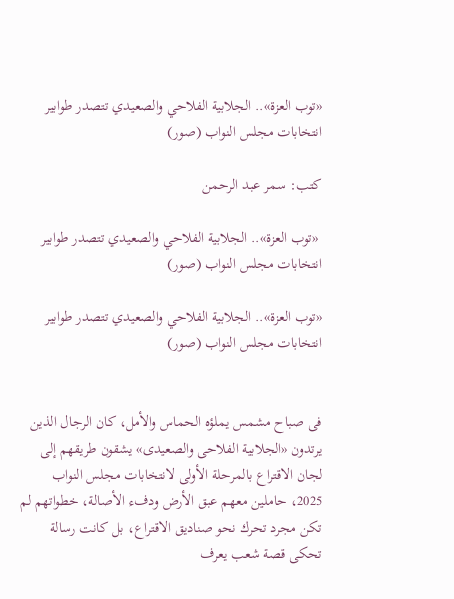«توب العزة».. الجلابية الفلاحي والصعيدي تتصدر طوابير انتخابات مجلس النواب (صور)

كتب: سمر عبد الرحمن

 «توب العزة».. الجلابية الفلاحي والصعيدي تتصدر طوابير انتخابات مجلس النواب (صور)

«توب العزة».. الجلابية الفلاحي والصعيدي تتصدر طوابير انتخابات مجلس النواب (صور)


فى صباح مشمس يملؤه الحماس والأمل، كان الرجال الذين يرتدون «الجلابية الفلاحى والصعيدى» يشقون طريقهم إلى لجان الاقتراع بالمرحلة الأولى لانتخابات مجلس النواب 2025، حاملين معهم عبق الأرض ودفء الأصالة، خطواتهم لم تكن مجرد تحرك نحو صناديق الاقتراع، بل كانت رسالة تحكى قصة شعب يعرف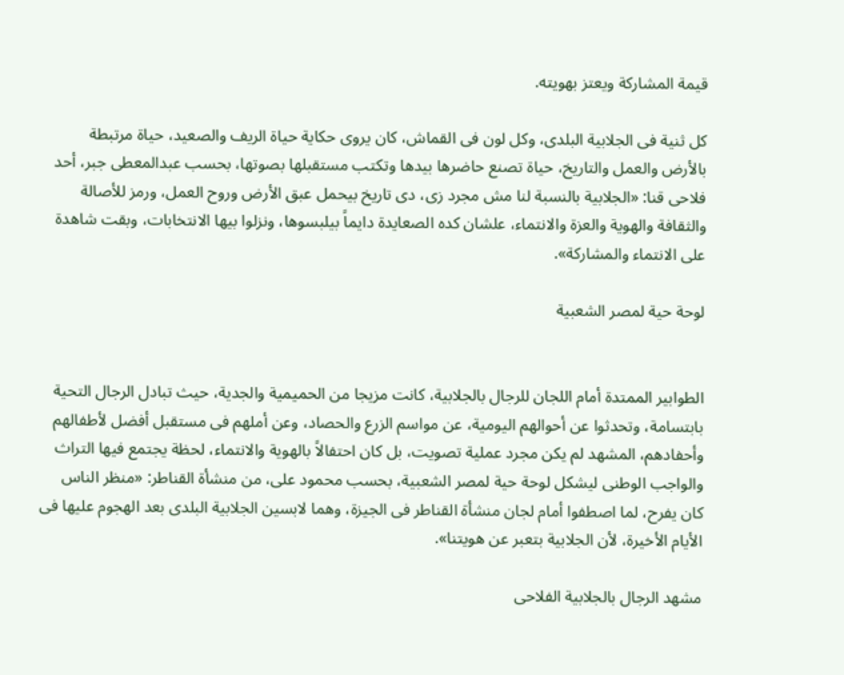قيمة المشاركة ويعتز بهويته.

كل ثنية فى الجلابية البلدى، وكل لون فى القماش، كان يروى حكاية حياة الريف والصعيد، حياة مرتبطة بالأرض والعمل والتاريخ، حياة تصنع حاضرها بيدها وتكتب مستقبلها بصوتها، بحسب عبدالمعطى جبر، أحد فلاحى قنا: «الجلابية بالنسبة لنا مش مجرد زى، دى تاريخ بيحمل عبق الأرض وروح العمل، ورمز للأصالة والثقافة والهوية والعزة والانتماء، علشان كده الصعايدة دايماً بيلبسوها، ونزلوا بيها الانتخابات، وبقت شاهدة على الانتماء والمشاركة».

لوحة حية لمصر الشعبية


الطوابير الممتدة أمام اللجان للرجال بالجلابية، كانت مزيجا من الحميمية والجدية، حيث تبادل الرجال التحية بابتسامة، وتحدثوا عن أحوالهم اليومية، عن مواسم الزرع والحصاد، وعن أملهم فى مستقبل أفضل لأطفالهم وأحفادهم، المشهد لم يكن مجرد عملية تصويت، بل كان احتفالاً بالهوية والانتماء، لحظة يجتمع فيها التراث والواجب الوطنى ليشكل لوحة حية لمصر الشعبية، بحسب محمود على، من منشأة القناطر: «منظر الناس كان يفرح، لما اصطفوا أمام لجان منشأة القناطر فى الجيزة، وهما لابسين الجلابية البلدى بعد الهجوم عليها فى الأيام الأخيرة، لأن الجلابية بتعبر عن هويتنا».

مشهد الرجال بالجلابية الفلاحى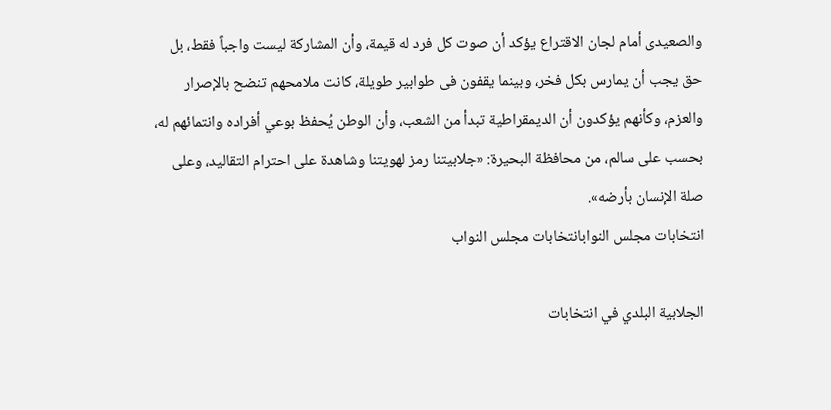والصعيدى أمام لجان الاقتراع يؤكد أن صوت كل فرد له قيمة، وأن المشاركة ليست واجباً فقط، بل حق يجب أن يمارس بكل فخر، وبينما يقفون فى طوابير طويلة، كانت ملامحهم تنضح بالإصرار والعزم، وكأنهم يؤكدون أن الديمقراطية تبدأ من الشعب، وأن الوطن يُحفظ بوعي أفراده وانتمائهم له، بحسب على سالم، من محافظة البحيرة: «جلابيتنا رمز لهويتنا وشاهدة على احترام التقاليد، وعلى صلة الإنسان بأرضه».
انتخابات مجلس النوابانتخابات مجلس النواب

الجلابية البلدي في انتخابات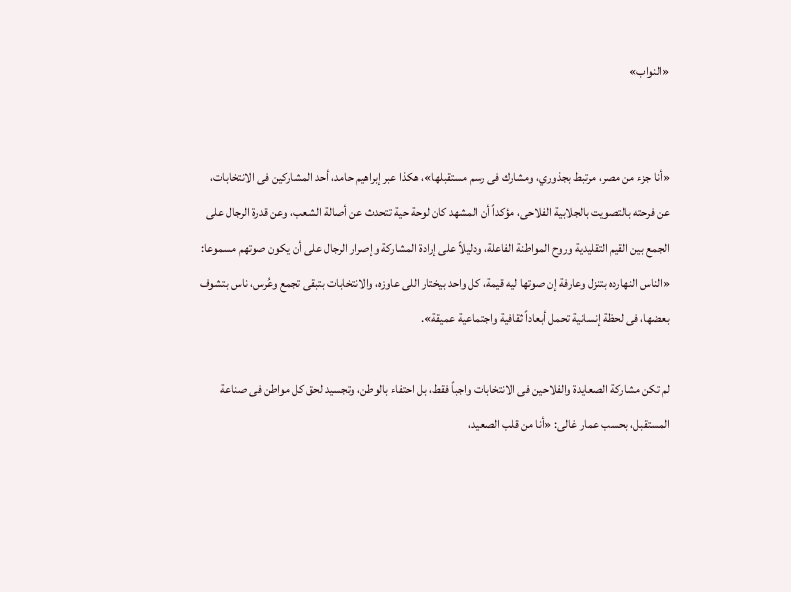«النواب»


«أنا جزء من مصر، مرتبط بجذوري، ومشارك فى رسم مستقبلها»، هكذا عبر إبراهيم حامد، أحد المشاركين فى الانتخابات، عن فرحته بالتصويت بالجلابية الفلاحى، مؤكداً أن المشهد كان لوحة حية تتحدث عن أصالة الشعب، وعن قدرة الرجال على الجمع بين القيم التقليدية وروح المواطنة الفاعلة، ودليلاً على إرادة المشاركة وإصرار الرجال على أن يكون صوتهم مسموعا: «الناس النهارده بتنزل وعارفة إن صوتها ليه قيمة، كل واحد بيختار اللى عاوزه، والانتخابات بتبقى تجمع وعُرس، ناس بتشوف بعضها، فى لحظة إنسانية تحمل أبعاداً ثقافية واجتماعية عميقة».

لم تكن مشاركة الصعايدة والفلاحين فى الانتخابات واجباً فقط، بل احتفاء بالوطن، وتجسيد لحق كل مواطن فى صناعة المستقبل، بحسب عمار غالى: «أنا من قلب الصعيد،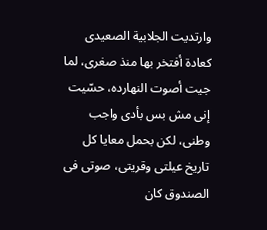وارتديت الجلابية الصعيدى كعادة أفتخر بها منذ صغرى، لما جيت أصوت النهارده، حسّيت إنى مش بس بأدى واجب وطنى، لكن بحمل معايا كل تاريخ عيلتى وقريتى، صوتى فى الصندوق كان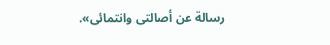رسالة عن أصالتى وانتمائى».